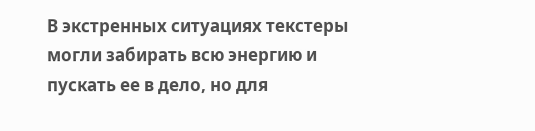В экстренных ситуациях текстеры могли забирать всю энергию и пускать ее в дело, но для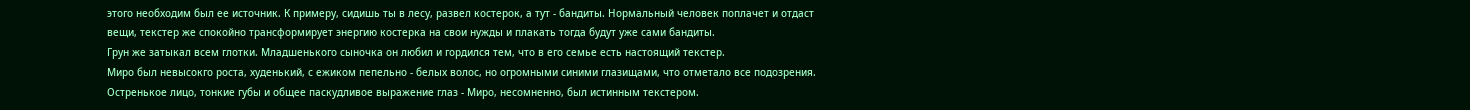этого необходим был ее источник. К примеру, сидишь ты в лесу, развел костерок, а тут - бандиты. Нормальный человек поплачет и отдаст вещи, текстер же спокойно трансформирует энергию костерка на свои нужды и плакать тогда будут уже сами бандиты.
Грун же затыкал всем глотки. Младшенького сыночка он любил и гордился тем, что в его семье есть настоящий текстер.
Миро был невысокго роста, худенький, с ежиком пепельно - белых волос, но огромными синими глазищами, что отметало все подозрения. Остренькое лицо, тонкие губы и общее паскудливое выражение глаз - Миро, несомненно, был истинным текстером.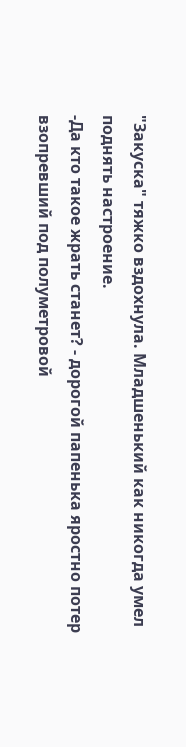"Закуска" тяжко вздохнула. Младшенький как никогда умел поднять настроение.
-Да кто такое жрать станет? - дорогой папенька яростно потер взопревший под полуметровой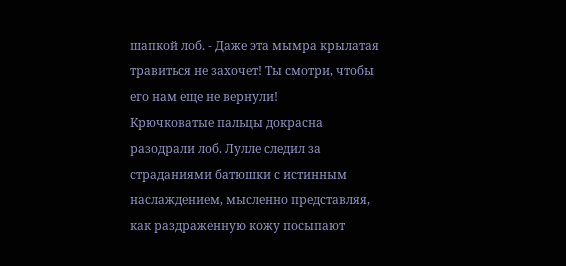шапкой лоб. - Даже эта мымра крылатая травиться не захочет! Ты смотри, чтобы его нам еще не вернули!
Крючковатые пальцы докрасна разодрали лоб. Лулле следил за страданиями батюшки с истинным наслаждением, мысленно представляя, как раздраженную кожу посыпают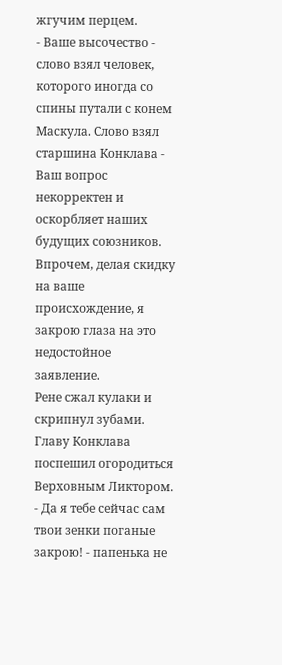жгучим перцем.
- Ваше высочество - слово взял человек, которого иногда со спины путали с конем Маскула. Слово взял старшина Конклава - Ваш вопрос некорректен и оскорбляет наших будущих союзников. Впрочем, делая скидку на ваше происхождение, я закрою глаза на это недостойное заявление.
Рене сжал кулаки и скрипнул зубами. Главу Конклава поспешил огородиться Верховным Ликтором.
- Да я тебе сейчас сам твои зенки поганые закрою! - папенька не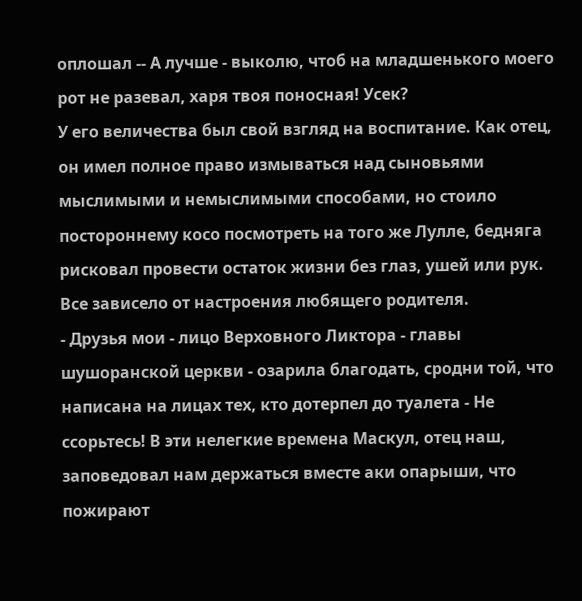оплошал -- А лучше - выколю, чтоб на младшенького моего рот не разевал, харя твоя поносная! Усек?
У его величества был свой взгляд на воспитание. Как отец, он имел полное право измываться над сыновьями мыслимыми и немыслимыми способами, но стоило постороннему косо посмотреть на того же Лулле, бедняга рисковал провести остаток жизни без глаз, ушей или рук. Все зависело от настроения любящего родителя.
- Друзья мои - лицо Верховного Ликтора - главы шушоранской церкви - озарила благодать, сродни той, что написана на лицах тех, кто дотерпел до туалета - Не ссорьтесь! В эти нелегкие времена Маскул, отец наш, заповедовал нам держаться вместе аки опарыши, что пожирают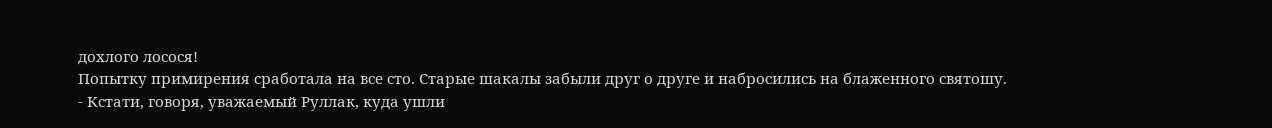дохлого лосося!
Попытку примирения сработала на все сто. Старые шакалы забыли друг о друге и набросились на блаженного святошу.
- Кстати, говоря, уважаемый Руллак, куда ушли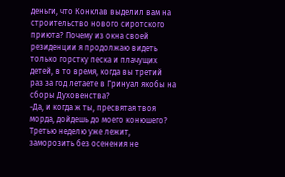деньги, что Конклав выделил вам на строительство нового сиротского приюта? Почему из окна своей резиденции я продолжаю видеть только горстку песка и плачущих детей, в то время, когда вы третий раз за год летаете в Гринуал якобы на сборы Духовенства?
-Да, и когда ж ты, пресвятая твоя морда, дойдешь до моего конюшего? Третью неделю уже лежит, заморозить без осенения не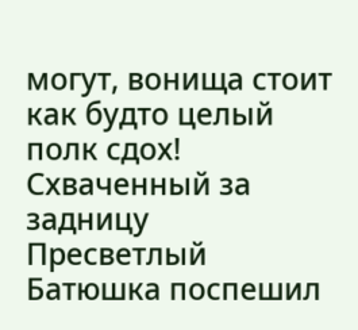могут, вонища стоит как будто целый полк сдох!
Схваченный за задницу Пресветлый Батюшка поспешил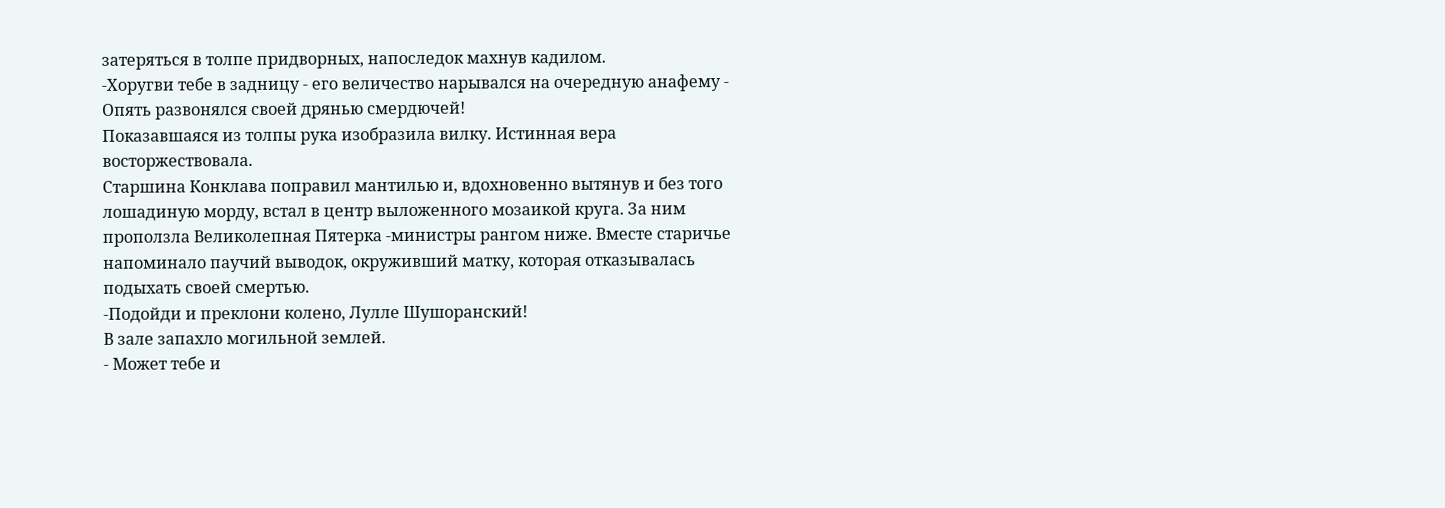затеряться в толпе придворных, напоследок махнув кадилом.
-Хоругви тебе в задницу - его величество нарывался на очередную анафему - Опять развонялся своей дрянью смердючей!
Показавшаяся из толпы рука изобразила вилку. Истинная вера восторжествовала.
Старшина Конклава поправил мантилью и, вдохновенно вытянув и без того лошадиную морду, встал в центр выложенного мозаикой круга. За ним проползла Великолепная Пятерка -министры рангом ниже. Вместе старичье напоминало паучий выводок, окруживший матку, которая отказывалась подыхать своей смертью.
-Подойди и преклони колено, Лулле Шушоранский!
В зале запахло могильной землей.
- Может тебе и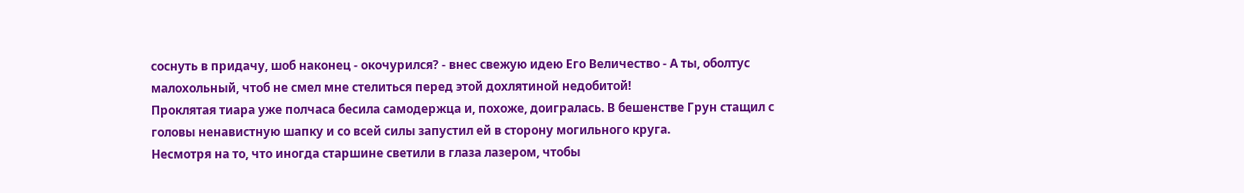соснуть в придачу, шоб наконец - окочурился? - внес свежую идею Его Величество - А ты, оболтус малохольный, чтоб не смел мне стелиться перед этой дохлятиной недобитой!
Проклятая тиара уже полчаса бесила самодержца и, похоже, доигралась. В бешенстве Грун стащил с головы ненавистную шапку и со всей силы запустил ей в сторону могильного круга.
Несмотря на то, что иногда старшине светили в глаза лазером, чтобы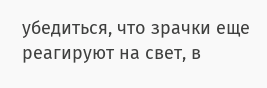убедиться, что зрачки еще реагируют на свет, в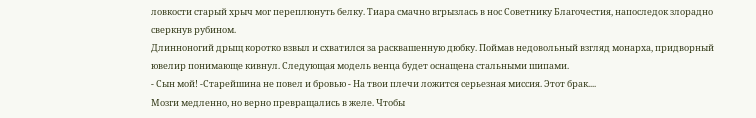ловкости старый хрыч мог переплюнуть белку. Тиара смачно вгрызлась в нос Советнику Благочестия, напоследок злорадно сверкнув рубином.
Длинноногий дрыщ коротко взвыл и схватился за расквашенную дюбку. Поймав недовольный взгляд монарха, придворный ювелир понимающе кивнул. Следующая модель венца будет оснащена стальными шипами.
- Сын мой! -Старейшина не повел и бровью - На твои плечи ложится серьезная миссия. Этот брак....
Мозги медленно, но верно превращались в желе. Чтобы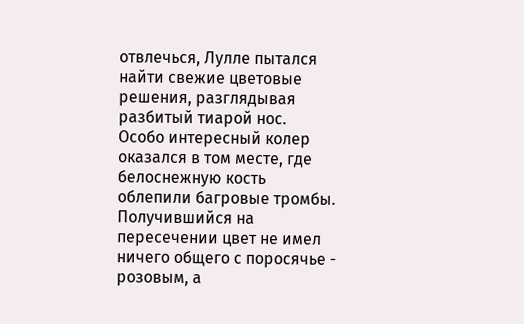отвлечься, Лулле пытался найти свежие цветовые решения, разглядывая разбитый тиарой нос.
Особо интересный колер оказался в том месте, где белоснежную кость облепили багровые тромбы. Получившийся на пересечении цвет не имел ничего общего с поросячье - розовым, а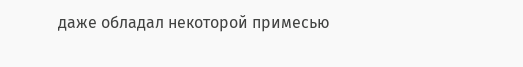даже обладал некоторой примесью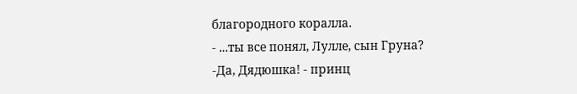благородного коралла.
- ...ты все понял, Лулле, сын Груна?
-Да, Дядюшка! - принц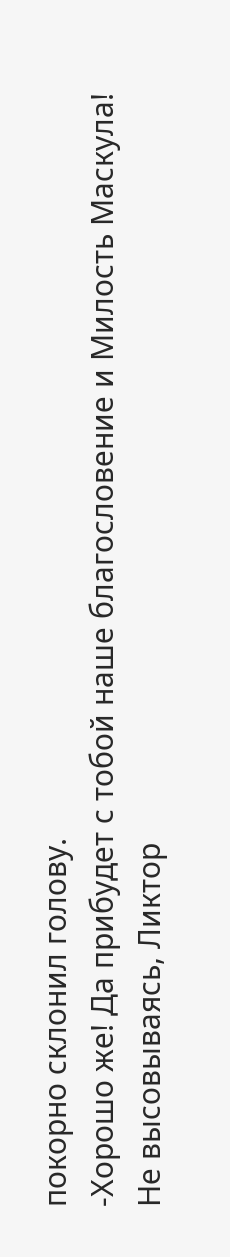покорно склонил голову.
-Хорошо же! Да прибудет с тобой наше благословение и Милость Маскула!
Не высовываясь, Ликтор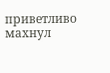приветливо махнул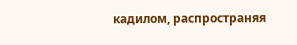кадилом, распространяя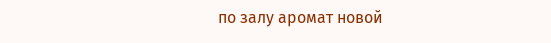по залу аромат новой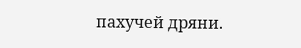пахучей дряни.